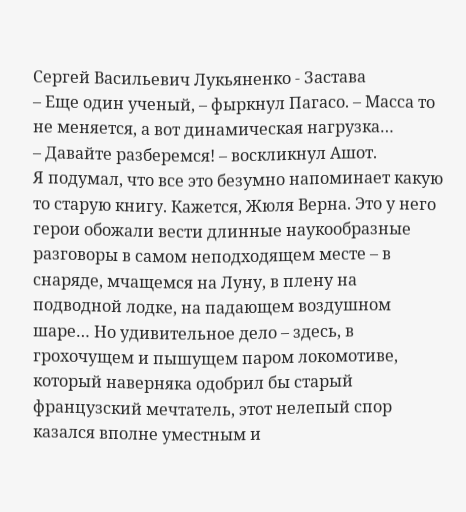Сергей Васильевич Лукьяненко - Застава
– Еще один ученый, – фыркнул Пагасо. – Масса то не меняется, а вот динамическая нагрузка…
– Давайте разберемся! – воскликнул Ашот.
Я подумал, что все это безумно напоминает какую то старую книгу. Кажется, Жюля Верна. Это у него герои обожали вести длинные наукообразные разговоры в самом неподходящем месте – в снаряде, мчащемся на Луну, в плену на подводной лодке, на падающем воздушном шаре… Но удивительное дело – здесь, в грохочущем и пышущем паром локомотиве, который наверняка одобрил бы старый французский мечтатель, этот нелепый спор казался вполне уместным и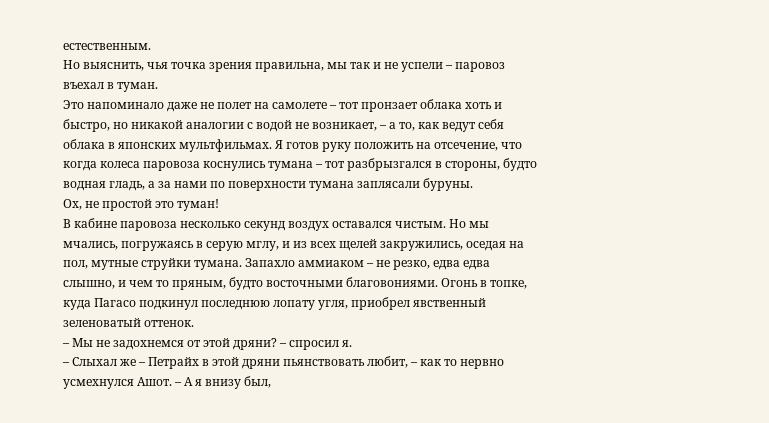естественным.
Но выяснить, чья точка зрения правильна, мы так и не успели – паровоз въехал в туман.
Это напоминало даже не полет на самолете – тот пронзает облака хоть и быстро, но никакой аналогии с водой не возникает, – а то, как ведут себя облака в японских мультфильмах. Я готов руку положить на отсечение, что когда колеса паровоза коснулись тумана – тот разбрызгался в стороны, будто водная гладь, а за нами по поверхности тумана заплясали буруны.
Ох, не простой это туман!
В кабине паровоза несколько секунд воздух оставался чистым. Но мы мчались, погружаясь в серую мглу, и из всех щелей закружились, оседая на пол, мутные струйки тумана. Запахло аммиаком – не резко, едва едва слышно, и чем то пряным, будто восточными благовониями. Огонь в топке, куда Пагасо подкинул последнюю лопату угля, приобрел явственный зеленоватый оттенок.
– Мы не задохнемся от этой дряни? – спросил я.
– Слыхал же – Петрайх в этой дряни пьянствовать любит, – как то нервно усмехнулся Ашот. – А я внизу был,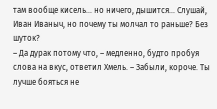там вообще кисель… но ничего, дышится… Слушай, Иван Иваныч, но почему ты молчал то раньше? Без шуток?
– Да дурак потому что, – медленно, будто пробуя слова на вкус, ответил Хмель. – Забыли, короче. Ты лучше бояться не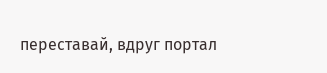переставай, вдруг портал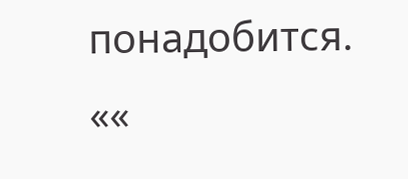понадобится.
««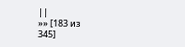||
»» [183 из
345]